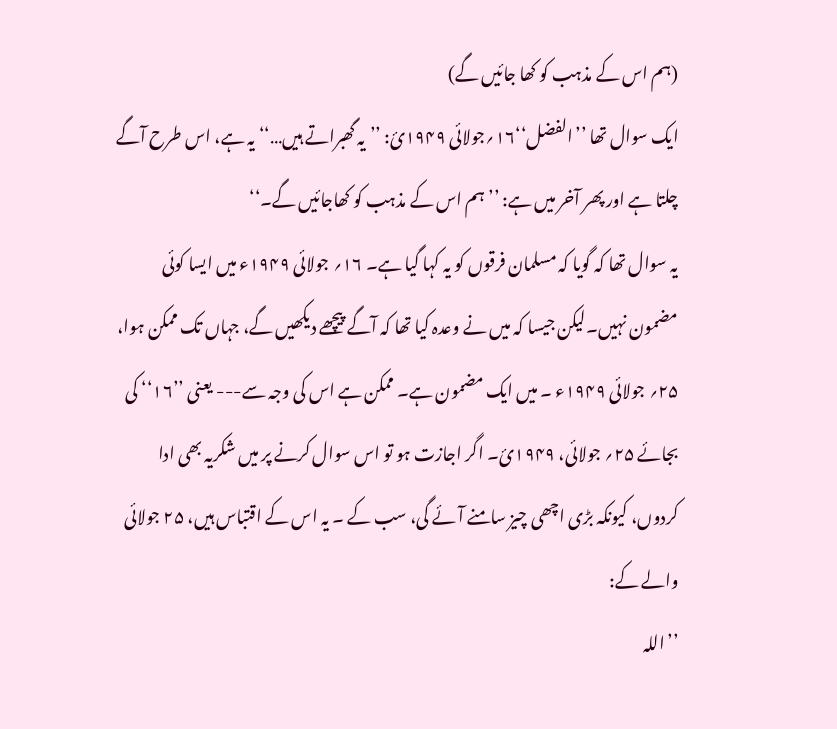(ہم اس کے مذہب کو کھا جائیں گے)
ایک سوال تھا ’’الفضل‘‘۱۶؍جولائی ۱۹۴۹ئ: ’’یہ گھبراتے ہیں…‘‘ یہ ہے، اس طرح آگے چلتا ہے اور پھر آخر میں ہے: ’’ہم اس کے مذہب کو کھاجائیں گے۔‘‘
یہ سوال تھا کہ گویا کہ مسلمان فرقوں کو یہ کہا گیا ہے۔ ۱۶؍ جولائی ۱۹۴۹ء میں ایسا کوئی مضمون نہیں۔لیکن جیسا کہ میں نے وعدہ کیا تھا کہ آگے پیچھے دیکھیں گے، جہاں تک ممکن ہوا، ۲۵؍ جولائی ۱۹۴۹ء ۔ میں ایک مضمون ہے۔ ممکن ہے اس کی وجہ سے--- یعنی ’’۱۶‘‘ کی بجائے ۲۵؍ جولائی، ۱۹۴۹ئ۔ اگر اجازت ہو تو اس سوال کرنے پر میں شکریہ بھی ادا کردوں، کیونکہ بڑی اچھی چیز سامنے آئے گی، سب کے ۔ یہ اس کے اقتباس ہیں، ۲۵ جولائی والے کے:
’’اللہ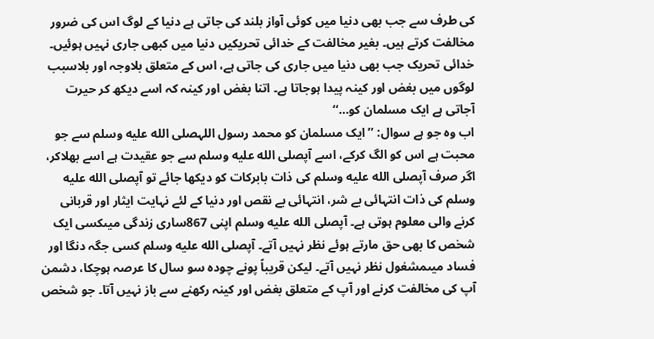کی طرف سے جب بھی دنیا میں کوئی آواز بلند کی جاتی ہے دنیا کے لوگ اس کی ضرور مخالفت کرتے ہیں۔ بغیر مخالفت کے خدائی تحریکیں دنیا میں کبھی جاری نہیں ہوئیں۔ خدائی تحریک جب بھی دنیا میں جاری کی جاتی ہے، اس کے متعلق بلاوجہ اور بلاسبب لوگوں میں بغض اور کینہ پیدا ہوجاتا ہے۔ اتنا بغض اور کینہ کہ اسے دیکھ کر حیرت آجاتی ہے ایک مسلمان کو…‘‘
اب وہ جو ہے سوال: ’’ایک مسلمان کو محمد رسول اللہصلى الله عليه وسلم سے جو محبت ہے اس کو الگ کرکے، اسے آپصلى الله عليه وسلم سے جو عقیدت ہے اسے بھلاکر، اگر صرف آپصلى الله عليه وسلم کی ذات بابرکات کو دیکھا جائے تو آپصلى الله عليه وسلم کی ذات انتہائی بے شر، انتہائی بے نقص اور دنیا کے لئے نہایت ایثار اور قربانی کرنے والی معلوم ہوتی ہے۔ آپصلى الله عليه وسلم اپنی 867ساری زندگی میںکسی ایک شخص کا بھی حق مارتے ہوئے نظر نہیں آتے۔ آپصلى الله عليه وسلم کسی جگہ دنگا اور فساد میںمشغول نظر نہیں آتے۔ لیکن قریباً پونے چودہ سو سال کا عرصہ ہوچکا، دشمن آپ کی مخالفت کرنے اور آپ کے متعلق بغض اور کینہ رکھنے سے باز نہیں آتا۔ جو شخص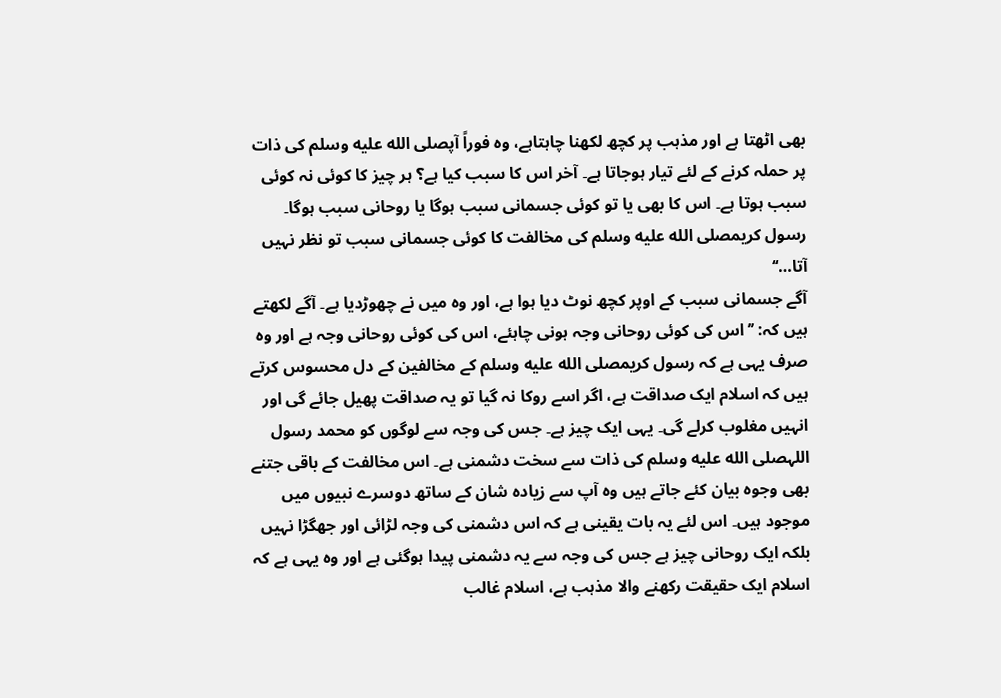بھی اٹھتا ہے اور مذہب پر کچھ لکھنا چاہتاہے، وہ فوراً آپصلى الله عليه وسلم کی ذات پر حملہ کرنے کے لئے تیار ہوجاتا ہے۔ آخر اس کا سبب کیا ہے؟ ہر چیز کا کوئی نہ کوئی سبب ہوتا ہے۔ اس کا بھی یا تو کوئی جسمانی سبب ہوگا یا روحانی سبب ہوگا۔ رسول کریمصلى الله عليه وسلم کی مخالفت کا کوئی جسمانی سبب تو نظر نہیں آتا…‘‘
آگے جسمانی سبب کے اوپر کچھ نوٹ دیا ہوا ہے، اور وہ میں نے چھوڑدیا ہے۔ آگے لکھتے ہیں کہ: ’’اس کی کوئی روحانی وجہ ہونی چاہئے، اس کی کوئی روحانی وجہ ہے اور وہ صرف یہی ہے کہ رسول کریمصلى الله عليه وسلم کے مخالفین کے دل محسوس کرتے ہیں کہ اسلام ایک صداقت ہے، اگر اسے روکا نہ گیا تو یہ صداقت پھیل جائے گی اور انہیں مغلوب کرلے گی۔ یہی ایک چیز ہے۔ جس کی وجہ سے لوگوں کو محمد رسول اللہصلى الله عليه وسلم کی ذات سے سخت دشمنی ہے۔ اس مخالفت کے باقی جتنے بھی وجوہ بیان کئے جاتے ہیں وہ آپ سے زیادہ شان کے ساتھ دوسرے نبیوں میں موجود ہیں۔ اس لئے یہ بات یقینی ہے کہ اس دشمنی کی وجہ لڑائی اور جھگڑا نہیں بلکہ ایک روحانی چیز ہے جس کی وجہ سے یہ دشمنی پیدا ہوگئی ہے اور وہ یہی ہے کہ اسلام ایک حقیقت رکھنے والا مذہب ہے، اسلام غالب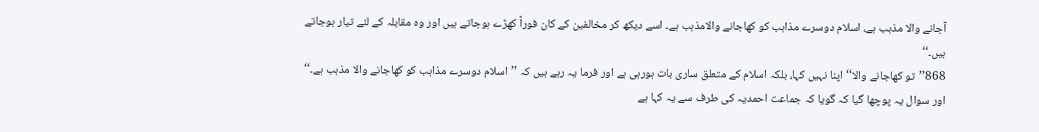آجانے والا مذہب ہے، اسلام دوسرے مذاہب کو کھاجانے والامذہب ہے۔ اسے دیکھ کر مخالفین کے کان فوراً کھڑے ہوجاتے ہیں اور وہ مقابلہ کے لئے تیار ہوجاتے ہیں۔‘‘
868’’تو کھاجانے والا‘‘اپنا نہیں کہا، بلکہ اسلام کے متعلق ساری بات ہورہی ہے اور فرما یہ رہے ہیں کہ ’’اسلام دوسرے مذاہب کو کھاجانے والا مذہب ہے۔‘‘ اور سوال یہ پوچھا گیا کہ گویا کہ جماعت احمدیہ کی طرف سے یہ کہا ہے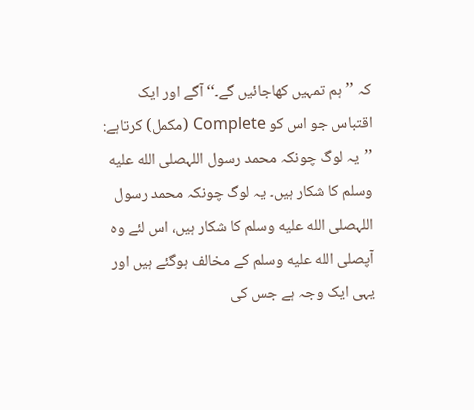کہ ’’ہم تمہیں کھاجائیں گے۔‘‘ آگے اور ایک اقتباس جو اس کو Complete (مکمل) کرتاہے: ’’یہ لوگ چونکہ محمد رسول اللہصلى الله عليه وسلم کا شکار ہیں۔ یہ لوگ چونکہ محمد رسول اللہصلى الله عليه وسلم کا شکار ہیں، اس لئے وہ آپصلى الله عليه وسلم کے مخالف ہوگئے ہیں اور یہی ایک وجہ ہے جس کی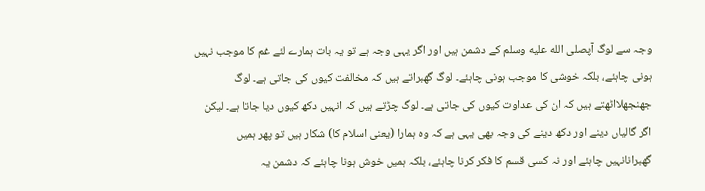وجہ سے لوگ آپصلى الله عليه وسلم کے دشمن ہیں اور اگر یہی وجہ ہے تو یہ بات ہمارے لئے غم کا موجب نہیں ہونی چاہئے، بلکہ خوشی کا موجب ہونی چاہئے۔ لوگ گھبراتے ہیں کہ مخالفت کیوں کی جاتی ہے۔ لوگ جھنجھلااٹھتے ہیں کہ ان کی عداوت کیوں کی جاتی ہے۔ لوگ چڑتے ہیں کہ انہیں دکھ کیوں دیا جاتا ہے۔ لیکن اگر گالیاں دینے اور دکھ دینے کی وجہ بھی یہی ہے کہ وہ ہمارا (یعنی اسلام کا) شکار ہیں تو پھر ہمیں گھبرانانہیں چاہئے اور نہ کسی قسم کا فکر کرنا چاہئے، بلکہ ہمیں خوش ہونا چاہئے کہ دشمن یہ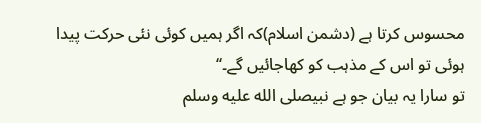محسوس کرتا ہے (دشمن اسلام)کہ اگر ہمیں کوئی نئی حرکت پیدا ہوئی تو اس کے مذہب کو کھاجائیں گے۔‘‘
تو سارا یہ بیان جو ہے نبیصلى الله عليه وسلم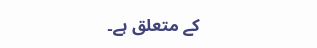کے متعلق ہے۔